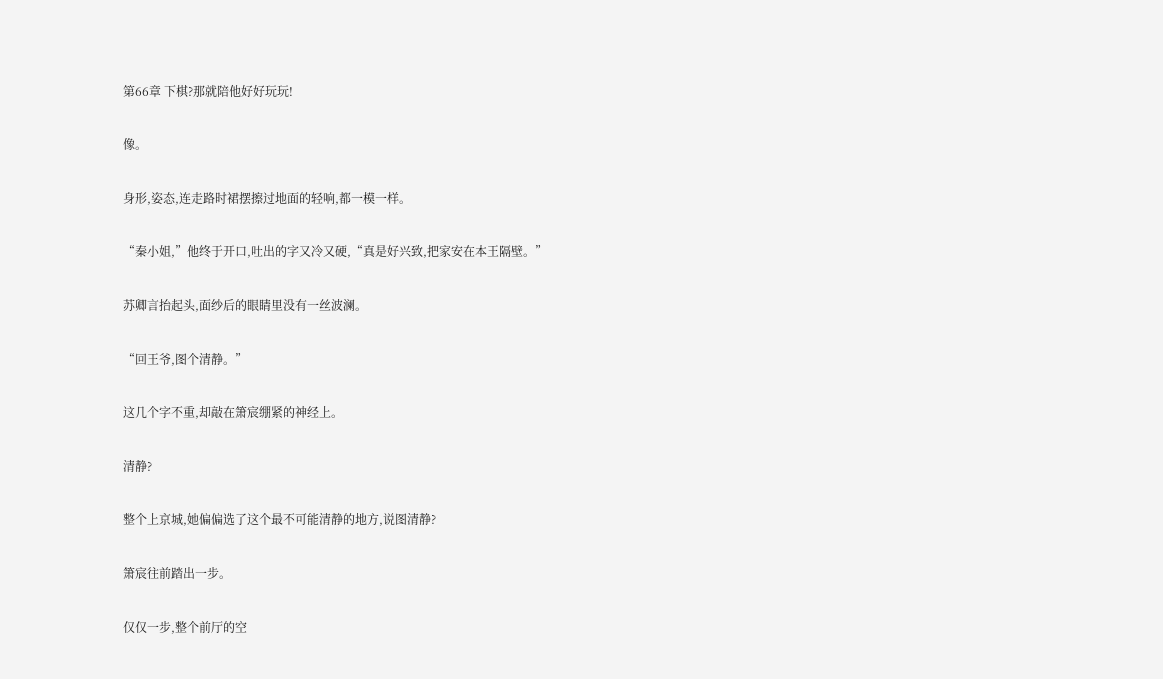第66章 下棋?那就陪他好好玩玩!

像。

身形,姿态,连走路时裙摆擦过地面的轻响,都一模一样。

“秦小姐,”他终于开口,吐出的字又冷又硬,“真是好兴致,把家安在本王隔壁。”

苏卿言抬起头,面纱后的眼睛里没有一丝波澜。

“回王爷,图个清静。”

这几个字不重,却敲在箫宸绷紧的神经上。

清静?

整个上京城,她偏偏选了这个最不可能清静的地方,说图清静?

箫宸往前踏出一步。

仅仅一步,整个前厅的空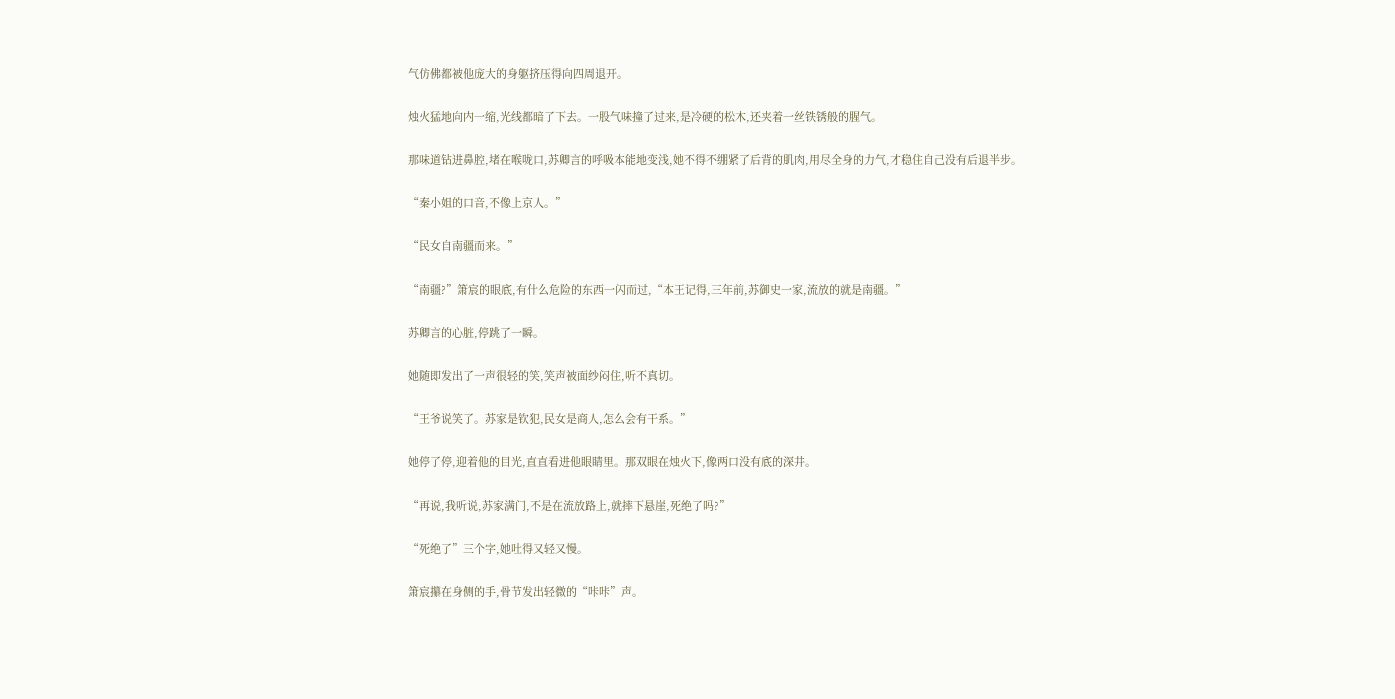气仿佛都被他庞大的身躯挤压得向四周退开。

烛火猛地向内一缩,光线都暗了下去。一股气味撞了过来,是冷硬的松木,还夹着一丝铁锈般的腥气。

那味道钻进鼻腔,堵在喉咙口,苏卿言的呼吸本能地变浅,她不得不绷紧了后背的肌肉,用尽全身的力气,才稳住自己没有后退半步。

“秦小姐的口音,不像上京人。”

“民女自南疆而来。”

“南疆?”箫宸的眼底,有什么危险的东西一闪而过,“本王记得,三年前,苏御史一家,流放的就是南疆。”

苏卿言的心脏,停跳了一瞬。

她随即发出了一声很轻的笑,笑声被面纱闷住,听不真切。

“王爷说笑了。苏家是钦犯,民女是商人,怎么会有干系。”

她停了停,迎着他的目光,直直看进他眼睛里。那双眼在烛火下,像两口没有底的深井。

“再说,我听说,苏家满门,不是在流放路上,就摔下悬崖,死绝了吗?”

“死绝了”三个字,她吐得又轻又慢。

箫宸攥在身侧的手,骨节发出轻微的“咔咔”声。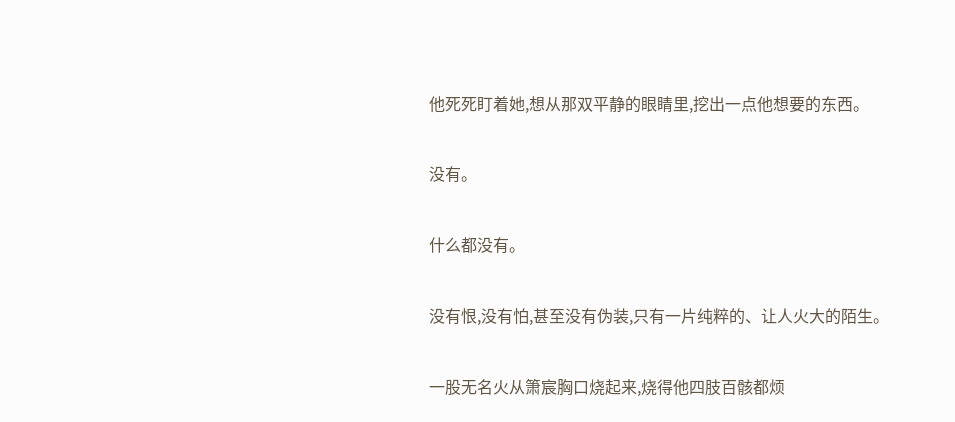他死死盯着她,想从那双平静的眼睛里,挖出一点他想要的东西。

没有。

什么都没有。

没有恨,没有怕,甚至没有伪装,只有一片纯粹的、让人火大的陌生。

一股无名火从箫宸胸口烧起来,烧得他四肢百骸都烦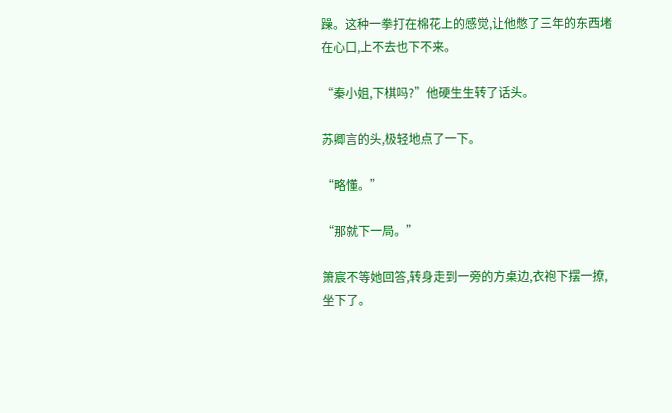躁。这种一拳打在棉花上的感觉,让他憋了三年的东西堵在心口,上不去也下不来。

“秦小姐,下棋吗?”他硬生生转了话头。

苏卿言的头,极轻地点了一下。

“略懂。”

“那就下一局。”

箫宸不等她回答,转身走到一旁的方桌边,衣袍下摆一撩,坐下了。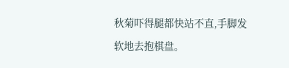秋菊吓得腿都快站不直,手脚发软地去抱棋盘。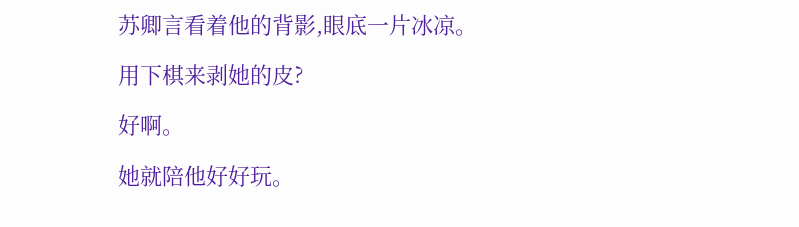苏卿言看着他的背影,眼底一片冰凉。

用下棋来剥她的皮?

好啊。

她就陪他好好玩。